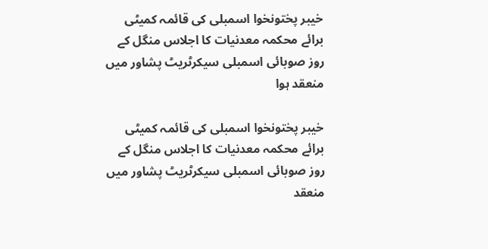خیبر پختونخوا اسمبلی کی قائمہ کمیٹی برائے محکمہ معدنیات کا اجلاس منگل کے روز صوبائی اسمبلی سیکرٹریٹ پشاور میں منعقد ہوا

خیبر پختونخوا اسمبلی کی قائمہ کمیٹی برائے محکمہ معدنیات کا اجلاس منگل کے روز صوبائی اسمبلی سیکرٹریٹ پشاور میں منعقد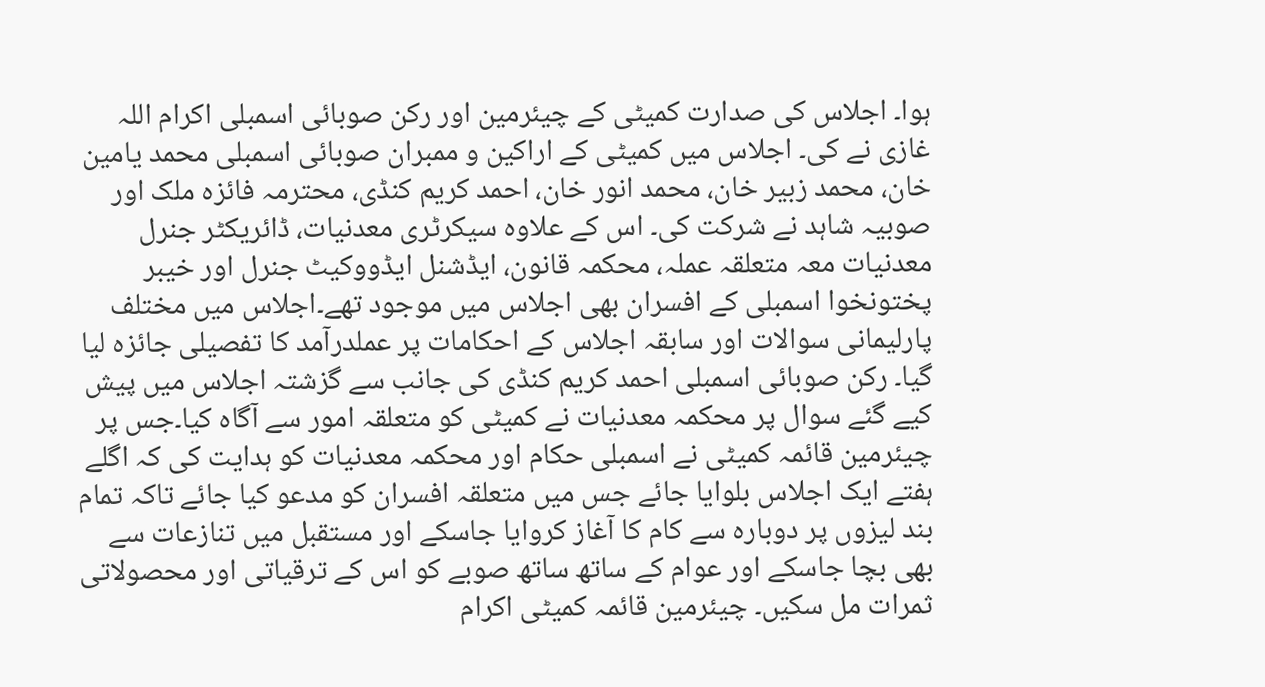ہوا۔ اجلاس کی صدارت کمیٹی کے چیئرمین اور رکن صوبائی اسمبلی اکرام اللہ غازی نے کی۔ اجلاس میں کمیٹی کے اراکین و ممبران صوبائی اسمبلی محمد یامین خان، محمد زبیر خان، محمد انور خان، احمد کریم کنڈی، محترمہ فائزہ ملک اور صوبیہ شاہد نے شرکت کی۔ اس کے علاوہ سیکرٹری معدنیات، ڈائریکٹر جنرل معدنیات معہ متعلقہ عملہ، محکمہ قانون، ایڈشنل ایڈووکیٹ جنرل اور خیبر پختونخوا اسمبلی کے افسران بھی اجلاس میں موجود تھے۔اجلاس میں مختلف پارلیمانی سوالات اور سابقہ اجلاس کے احکامات پر عملدرآمد کا تفصیلی جائزہ لیا گیا۔ رکن صوبائی اسمبلی احمد کریم کنڈی کی جانب سے گزشتہ اجلاس میں پیش کیے گئے سوال پر محکمہ معدنیات نے کمیٹی کو متعلقہ امور سے آگاہ کیا۔جس پر چیئرمین قائمہ کمیٹی نے اسمبلی حکام اور محکمہ معدنیات کو ہدایت کی کہ اگلے ہفتے ایک اجلاس بلوایا جائے جس میں متعلقہ افسران کو مدعو کیا جائے تاکہ تمام بند لیزوں پر دوبارہ سے کام کا آغاز کروایا جاسکے اور مستقبل میں تنازعات سے بھی بچا جاسکے اور عوام کے ساتھ ساتھ صوبے کو اس کے ترقیاتی اور محصولاتی ثمرات مل سکیں۔ چیئرمین قائمہ کمیٹی اکرام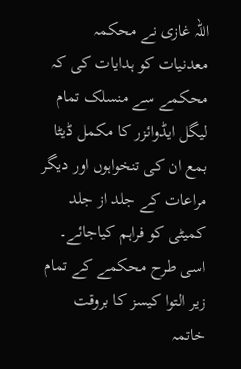اللہ غازی نے محکمہ معدنیات کو ہدایات کی کہ محکمے سے منسلک تمام لیگل ایڈوائزر کا مکمل ڈیٹا بمع ان کی تنخواہوں اور دیگر مراعات کے جلد از جلد کمیٹی کو فراہم کیاجائے۔ اسی طرح محکمے کے تمام زیر التوا کیسز کا بروقت خاتمہ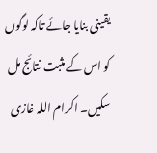یقینی بنایا جائے تاکہ لوگوں کو اس کے مثبت نتائج مل سکیں۔ اکرام اللہ غازی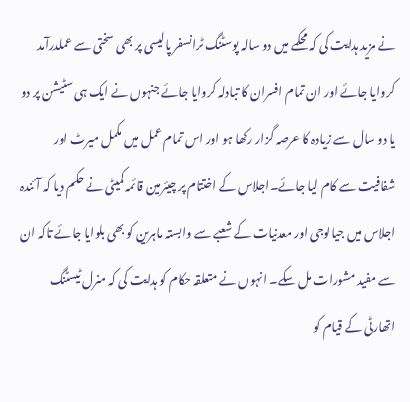نے مزید ہدایت کی کہ محکمے میں دو سالہ پوسٹنگ ٹرانسفر پالیسی پر بھی سختی سے عملدرآمد کروایا جائے اور ان تمام افسران کا تبادلہ کروایا جائے جنہوں نے ایک ہی سٹیشن پر دو یا دو سال سے زیادہ کا عرصہ گزار رکھا ہو اور اس تمام عمل میں مکمل میرٹ اور شفافیت سے کام لیا جائے۔اجلاس کے اختتام پر چیئرمین قائمہ کمیٹی نے حکم دیا کہ آئندہ اجلاس میں جیالوجی اور معدنیات کے شعبے سے وابستہ ماہرین کو بھی بلوایا جائے تاکہ ان سے مفید مشورات مل سکے۔ انہوں نے متعلقہ حکام کو ہدایت کی کہ منرل ٹیسٹنگ اتھارٹی کے قیام کو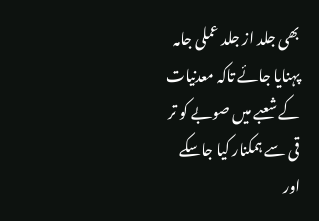بھی جلد از جلد عملی جامہ پہنایا جائے تاکہ معدنیات کے شعبے میں صوبے کو تر قی سے ہمکنار کیا جاسکے اور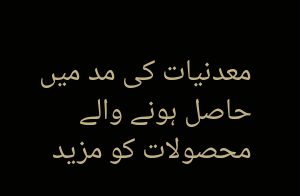معدنیات کی مد میں حاصل ہونے والے محصولات کو مزید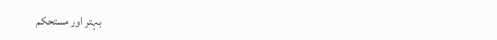بہتر اور مستحکم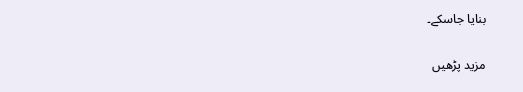بنایا جاسکے۔

مزید پڑھیں